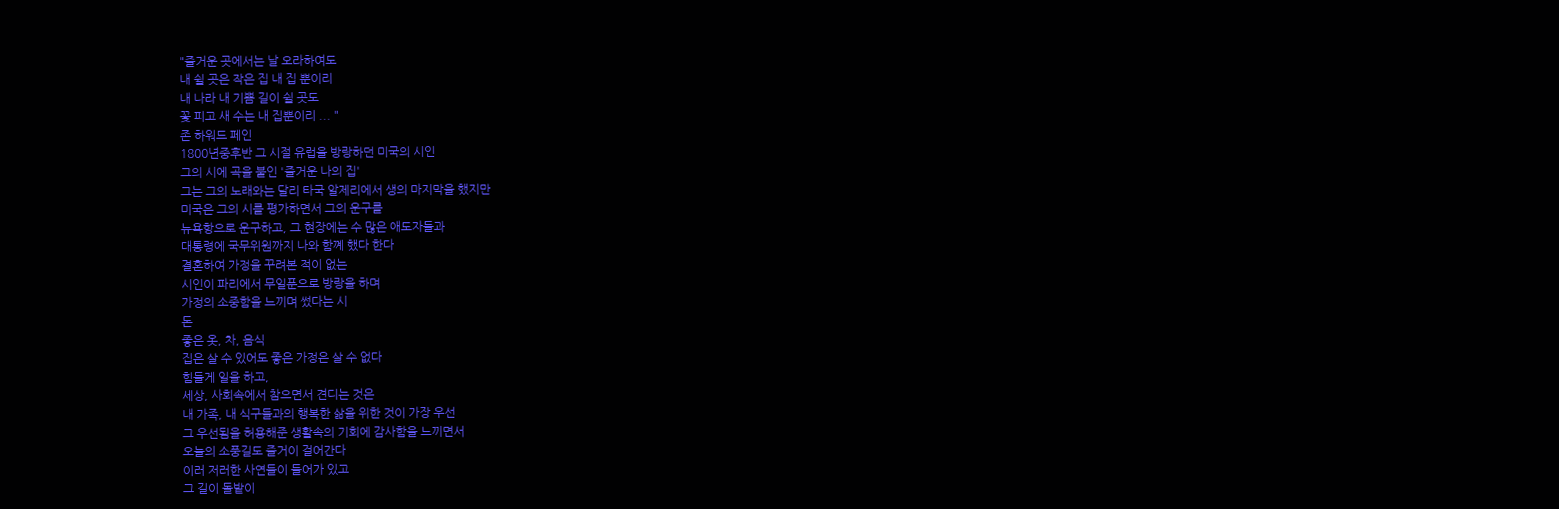"즐거운 곳에서는 날 오라하여도
내 쉴 곳은 작은 집 내 집 뿐이리
내 나라 내 기쁨 길이 쉴 곳도
꽃 피고 새 수는 내 집뿐이리 ... "
존 하워드 페인
1800년중후반 그 시절 유럽을 방랑하던 미국의 시인
그의 시에 곡을 붙인 '즐거운 나의 집'
그는 그의 노래와는 달리 타국 알제리에서 생의 마지막을 했지만
미국은 그의 시를 평가하면서 그의 운구를
뉴욕항으로 운구하고, 그 현장에는 수 많은 애도자들과
대통령에 국무위원까지 나와 함꼐 했다 한다
결혼하여 가정을 꾸려본 적이 없는
시인이 파리에서 무일푼으로 방랑을 하며
가정의 소중함을 느끼며 썼다는 시
돈
좋은 옷, 차, 음식
집은 살 수 있어도 좋은 가정은 살 수 없다
힘들게 일을 하고,
세상, 사회속에서 참으면서 견디는 것은
내 가족, 내 식구들과의 행복한 삶을 위한 것이 가장 우선
그 우선됨을 허용해준 생활속의 기회에 감사함을 느끼면서
오늘의 소풍길도 즐거이 걸어간다
이러 저러한 사연들이 들어가 있고
그 길이 돌밭이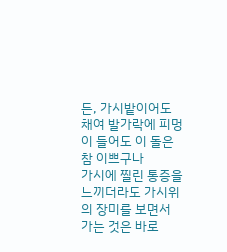든, 가시밭이어도
채여 발가락에 피멍이 들어도 이 돌은 참 이쁘구나
가시에 찔린 통증을 느끼더라도 가시위의 장미를 보면서
가는 것은 바로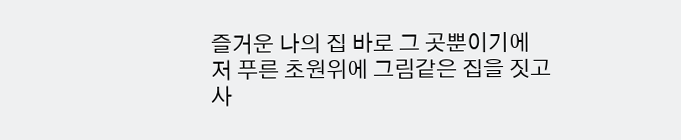즐거운 나의 집 바로 그 곳뿐이기에
저 푸른 초원위에 그림같은 집을 짓고
사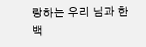랑하는 우리 님과 한 백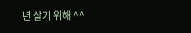년 살기 위해 ^^